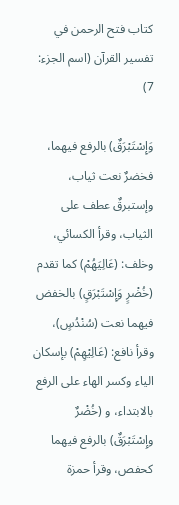كتاب فتح الرحمن في تفسير القرآن (اسم الجزء: 7)

وَإِسْتَبْرَقٌ) بالرفع فيهما، فخضرٌ نعت ثياب، وإستبرقٌ عطف على الثياب، وقرأ الكسائي، وخلف: (عَالِيَهُمْ) كما تقدم (خُضْرٍ وَإِسْتَبْرَقٍ) بالخفض فيهما نعت (سُنْدُسٍ)، وقرأ نافع: (عَالِيْهِمْ) بإسكان الياء وكسر الهاء على الرفع بالابتداء، و (خُضْرٌ وإِسْتَبْرَقٌ) بالرفع فيهما كحفص، وقرأ حمزة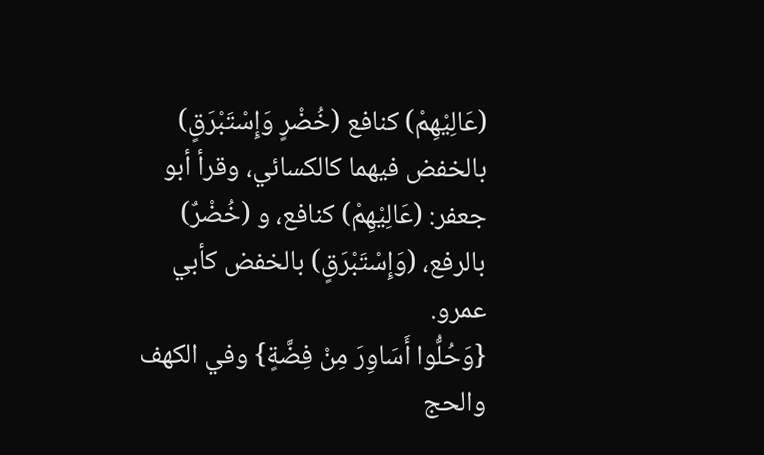(عَالِيْهِمْ) كنافع (خُضْرٍ وَإِسْتَبْرَقٍ) بالخفض فيهما كالكسائي، وقرأ أبو جعفر: (عَالِيْهِمْ) كنافع، و (خُضْرٌ) بالرفع، (وَإِسْتَبْرَقٍ) بالخفض كأبي عمرو.
{وَحُلُّوا أَسَاوِرَ مِنْ فِضَّةٍ} وفي الكهف والحج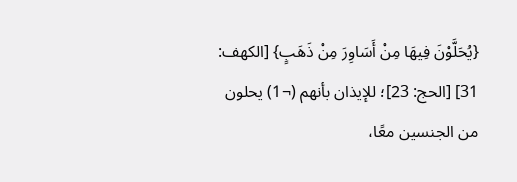{يُحَلَّوْنَ فِيهَا مِنْ أَسَاوِرَ مِنْ ذَهَبٍ} [الكهف: 31] [الحج: 23]؛ للإيذان بأنهم (¬1) يحلون من الجنسين معًا،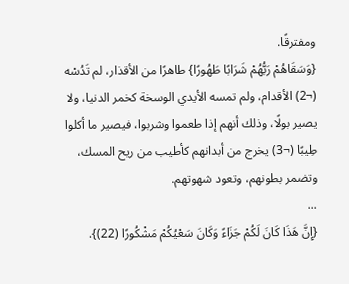ومفترقًا.
{وَسَقَاهُمْ رَبُّهُمْ شَرَابًا طَهُورًا} طاهرًا من الأقذار، لم تَدُسْه (¬2) الأقدام، ولم تمسه الأيدي الوسخة كخمر الدنيا، ولا يصير بولًا، وذلك أنهم إذا طعموا وشربوا، فيصير ما أكلوا طِيبًا (¬3) يخرج من أبدانهم كأطيب من ريح المسك، وتضمر بطونهم، وتعود شهوتهم.
...
{إِنَّ هَذَا كَانَ لَكُمْ جَزَاءً وَكَانَ سَعْيُكُمْ مَشْكُورًا (22)}.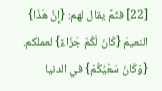[22] فثَمَّ يقال لهم: {إِنَّ هَذَا} النعيمَ {كَانَ لَكُمْ جَزَاءً} لعملكم.
{وَكَانَ سَعْيُكُمْ} في الدنيا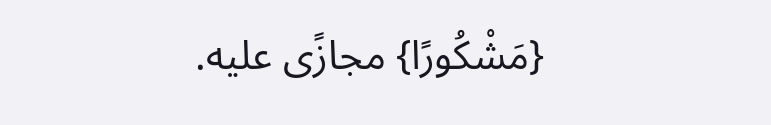{مَشْكُورًا} مجازًى عليه.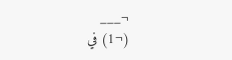¬___
(¬1) في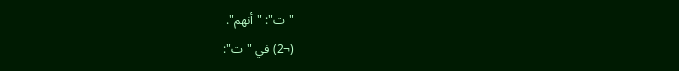"ت": "أنهم".
(¬2) في "ت":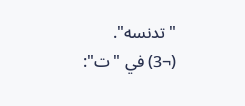"تدنسه".
(¬3) في "ت":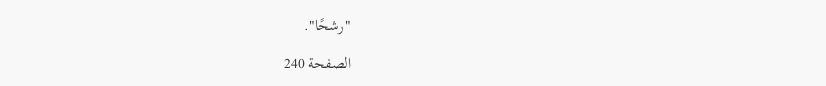"رشحًا".

الصفحة 240